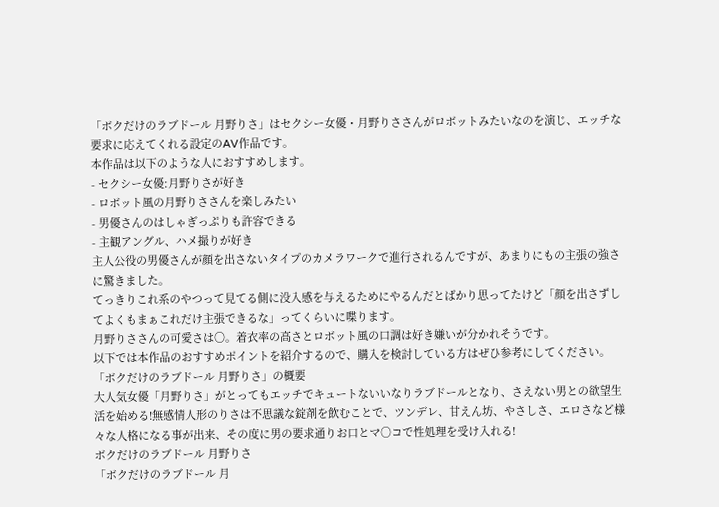「ボクだけのラブドール 月野りさ」はセクシー女優・月野りささんがロボットみたいなのを演じ、エッチな要求に応えてくれる設定のAV作品です。
本作品は以下のような人におすすめします。
- セクシー女優:月野りさが好き
- ロボット風の月野りささんを楽しみたい
- 男優さんのはしゃぎっぷりも許容できる
- 主観アングル、ハメ撮りが好き
主人公役の男優さんが顔を出さないタイプのカメラワークで進行されるんですが、あまりにもの主張の強さに驚きました。
てっきりこれ系のやつって見てる側に没入感を与えるためにやるんだとばかり思ってたけど「顔を出さずしてよくもまぁこれだけ主張できるな」ってくらいに喋ります。
月野りささんの可愛さは〇。着衣率の高さとロボット風の口調は好き嫌いが分かれそうです。
以下では本作品のおすすめポイントを紹介するので、購入を検討している方はぜひ参考にしてください。
「ボクだけのラブドール 月野りさ」の概要
大人気女優「月野りさ」がとってもエッチでキュートないいなりラブドールとなり、さえない男との欲望生活を始める!無感情人形のりさは不思議な錠剤を飲むことで、ツンデレ、甘えん坊、やさしさ、エロさなど様々な人格になる事が出来、その度に男の要求通りお口とマ○コで性処理を受け入れる!
ボクだけのラブドール 月野りさ
「ボクだけのラブドール 月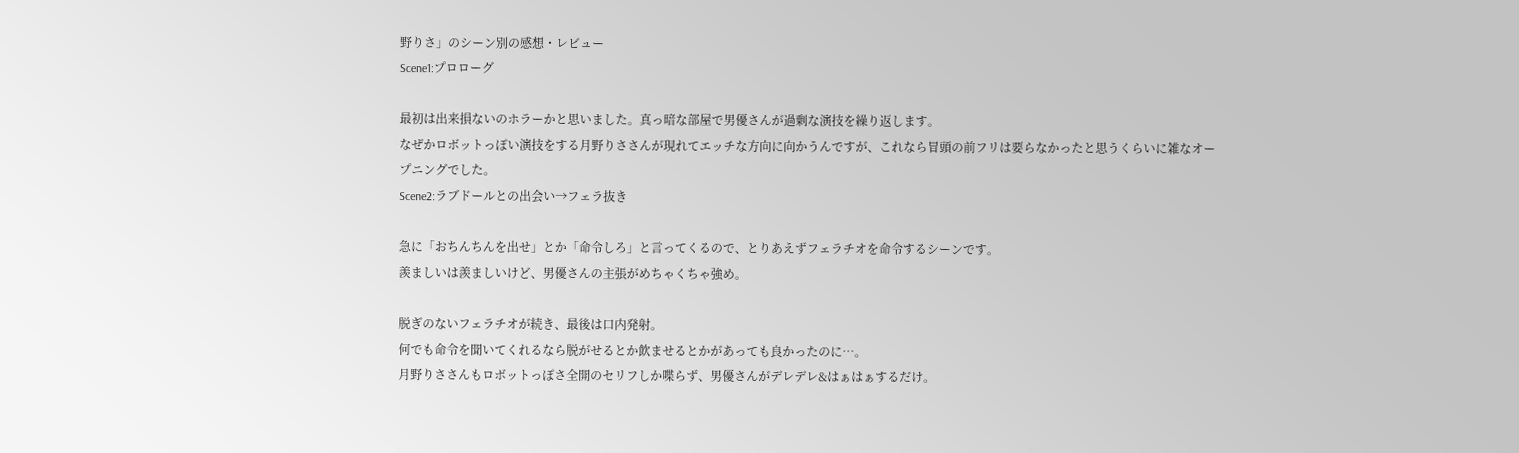野りさ」のシーン別の感想・レビュー
Scene1:プロローグ

最初は出来損ないのホラーかと思いました。真っ暗な部屋で男優さんが過剰な演技を繰り返します。
なぜかロボットっぽい演技をする月野りささんが現れてエッチな方向に向かうんですが、これなら冒頭の前フリは要らなかったと思うくらいに雑なオープニングでした。
Scene2:ラブドールとの出会い→フェラ抜き

急に「おちんちんを出せ」とか「命令しろ」と言ってくるので、とりあえずフェラチオを命令するシーンです。
羨ましいは羨ましいけど、男優さんの主張がめちゃくちゃ強め。

脱ぎのないフェラチオが続き、最後は口内発射。
何でも命令を聞いてくれるなら脱がせるとか飲ませるとかがあっても良かったのに…。
月野りささんもロボットっぽさ全開のセリフしか喋らず、男優さんがデレデレ&はぁはぁするだけ。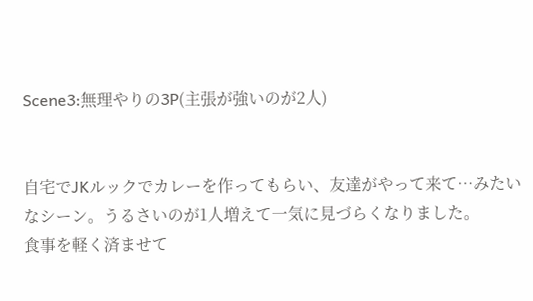Scene3:無理やりの3P(主張が強いのが2人)


自宅でJKルックでカレーを作ってもらい、友達がやって来て…みたいなシーン。うるさいのが1人増えて一気に見づらくなりました。
食事を軽く済ませて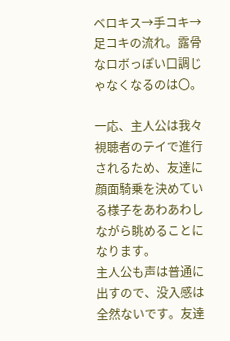ベロキス→手コキ→足コキの流れ。露骨なロボっぽい口調じゃなくなるのは〇。

一応、主人公は我々視聴者のテイで進行されるため、友達に顔面騎乗を決めている様子をあわあわしながら眺めることになります。
主人公も声は普通に出すので、没入感は全然ないです。友達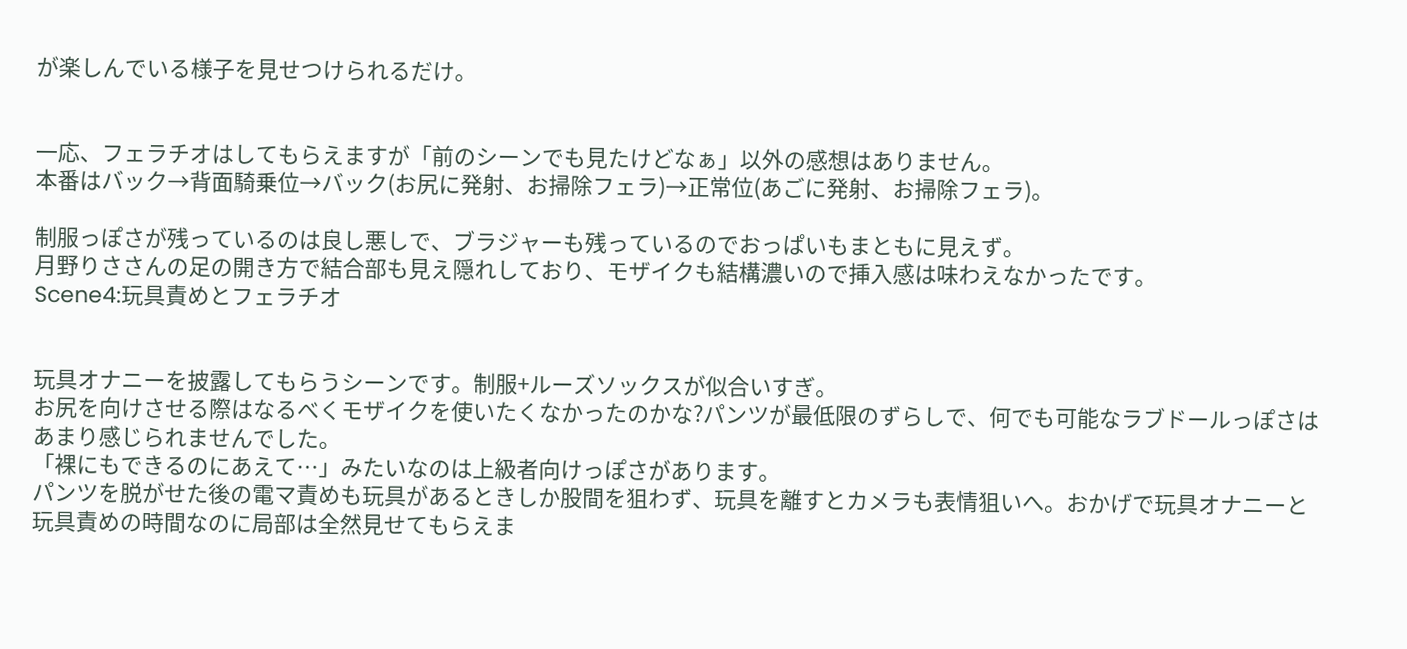が楽しんでいる様子を見せつけられるだけ。


一応、フェラチオはしてもらえますが「前のシーンでも見たけどなぁ」以外の感想はありません。
本番はバック→背面騎乗位→バック(お尻に発射、お掃除フェラ)→正常位(あごに発射、お掃除フェラ)。

制服っぽさが残っているのは良し悪しで、ブラジャーも残っているのでおっぱいもまともに見えず。
月野りささんの足の開き方で結合部も見え隠れしており、モザイクも結構濃いので挿入感は味わえなかったです。
Scene4:玩具責めとフェラチオ


玩具オナニーを披露してもらうシーンです。制服+ルーズソックスが似合いすぎ。
お尻を向けさせる際はなるべくモザイクを使いたくなかったのかな?パンツが最低限のずらしで、何でも可能なラブドールっぽさはあまり感じられませんでした。
「裸にもできるのにあえて…」みたいなのは上級者向けっぽさがあります。
パンツを脱がせた後の電マ責めも玩具があるときしか股間を狙わず、玩具を離すとカメラも表情狙いへ。おかげで玩具オナニーと玩具責めの時間なのに局部は全然見せてもらえま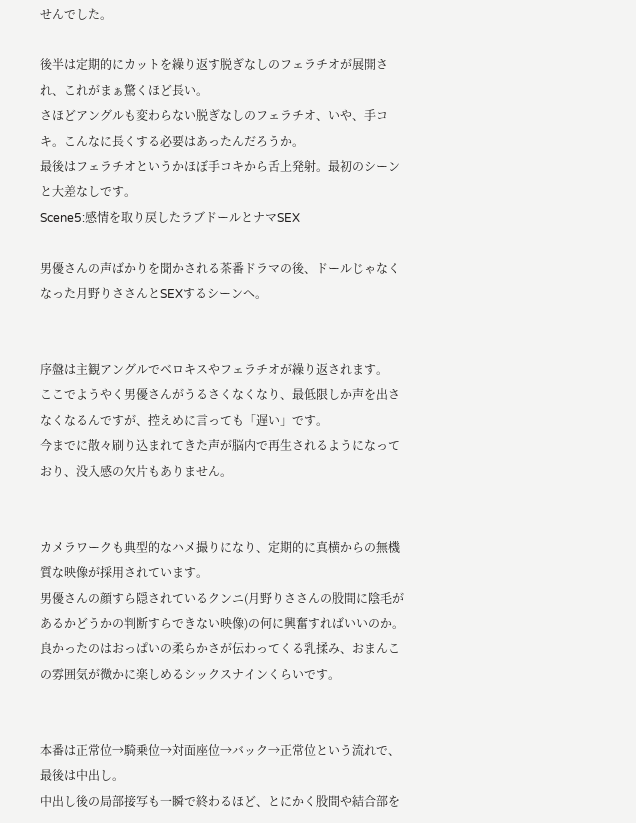せんでした。

後半は定期的にカットを繰り返す脱ぎなしのフェラチオが展開され、これがまぁ驚くほど長い。
さほどアングルも変わらない脱ぎなしのフェラチオ、いや、手コキ。こんなに長くする必要はあったんだろうか。
最後はフェラチオというかほぼ手コキから舌上発射。最初のシーンと大差なしです。
Scene5:感情を取り戻したラブドールとナマSEX

男優さんの声ばかりを聞かされる茶番ドラマの後、ドールじゃなくなった月野りささんとSEXするシーンへ。


序盤は主観アングルでベロキスやフェラチオが繰り返されます。
ここでようやく男優さんがうるさくなくなり、最低限しか声を出さなくなるんですが、控えめに言っても「遅い」です。
今までに散々刷り込まれてきた声が脳内で再生されるようになっており、没入感の欠片もありません。


カメラワークも典型的なハメ撮りになり、定期的に真横からの無機質な映像が採用されています。
男優さんの顔すら隠されているクンニ(月野りささんの股間に陰毛があるかどうかの判断すらできない映像)の何に興奮すればいいのか。
良かったのはおっぱいの柔らかさが伝わってくる乳揉み、おまんこの雰囲気が微かに楽しめるシックスナインくらいです。


本番は正常位→騎乗位→対面座位→バック→正常位という流れで、最後は中出し。
中出し後の局部接写も一瞬で終わるほど、とにかく股間や結合部を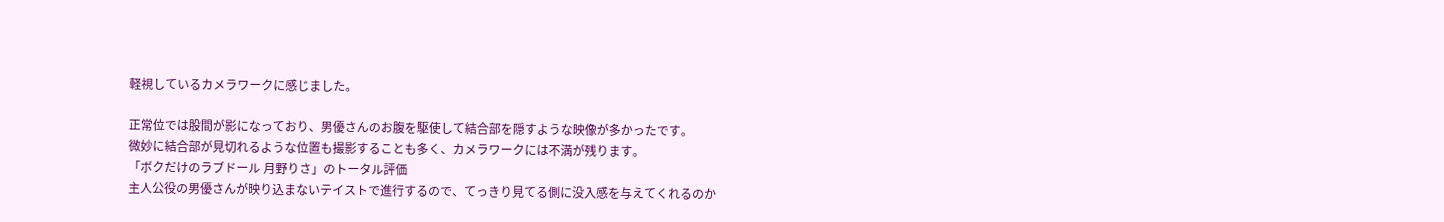軽視しているカメラワークに感じました。

正常位では股間が影になっており、男優さんのお腹を駆使して結合部を隠すような映像が多かったです。
微妙に結合部が見切れるような位置も撮影することも多く、カメラワークには不満が残ります。
「ボクだけのラブドール 月野りさ」のトータル評価
主人公役の男優さんが映り込まないテイストで進行するので、てっきり見てる側に没入感を与えてくれるのか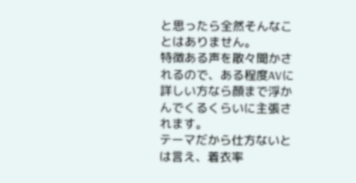と思ったら全然そんなことはありません。
特徴ある声を散々聞かされるので、ある程度AVに詳しい方なら顔まで浮かんでくるくらいに主張されます。
テーマだから仕方ないとは言え、着衣率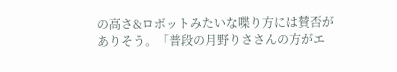の高さ&ロボットみたいな喋り方には賛否がありそう。「普段の月野りささんの方がエ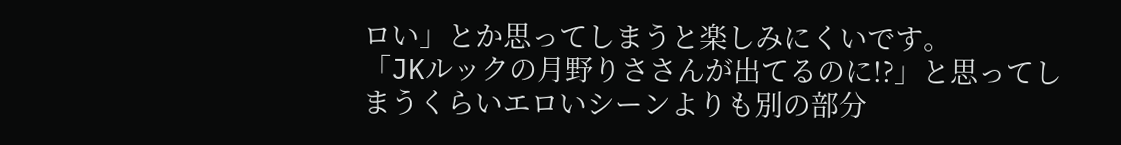ロい」とか思ってしまうと楽しみにくいです。
「JKルックの月野りささんが出てるのに!?」と思ってしまうくらいエロいシーンよりも別の部分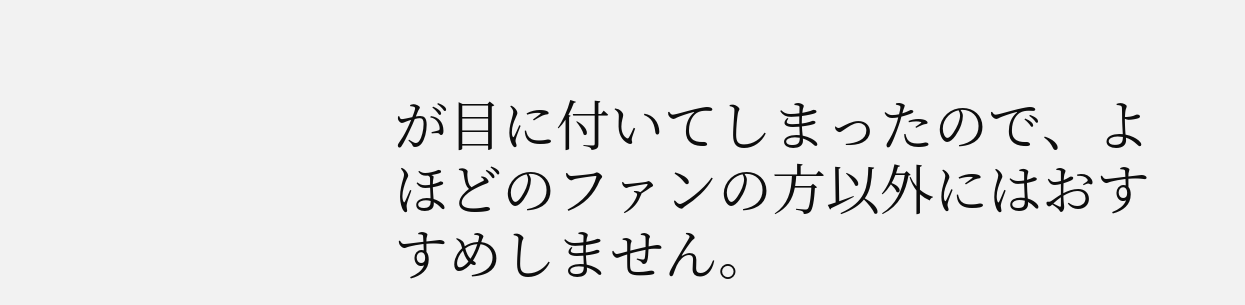が目に付いてしまったので、よほどのファンの方以外にはおすすめしません。